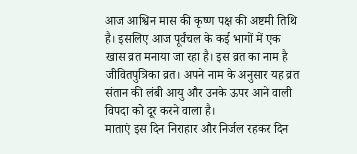आज आश्विन मास की कृष्ण पक्ष की अष्टमी तिथि है। इसलिए आज पूर्वंचल के कई भागों में एक खास व्रत मनाया जा रहा है। इस व्रत का नाम है जीवितपुत्रिका व्रत। अपने नाम के अनुसार यह व्रत संतान की लंबी आयु और उनके ऊपर आने वाली विपदा को दूर करने वाला है।
माताएं इस दिन निराहार और निर्जल रहकर दिन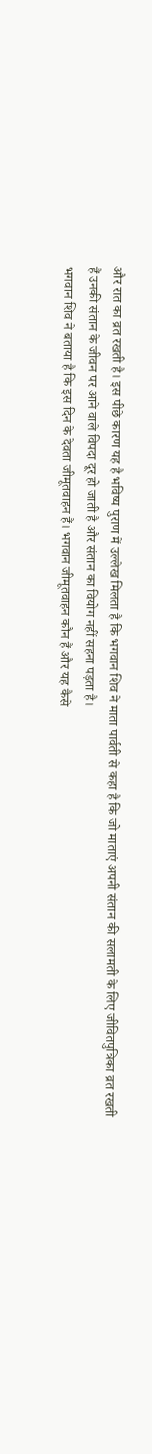और रात का व्रत रखती है। इस पीछे कारण यह है भविष्य पुराण में उल्लेख मिलता है कि भगवान शिव ने माता पार्वती से कहा है कि जो माताएं अपनी संतान की सलामती के लिए जीवितपुत्रिका व्रत रखती हैं उनकी संतान के जीवन पर आने वाले विपदा दूर हो जाती है और संतान का वियोग नहीं सहना पड़ता है।
भगवान शिव ने बताया है कि इस दिन के देवता जीमूतवाहन हैं। भगवान जीमूतवाहन कौन हैं और यह कैसे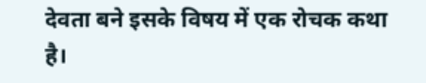देवता बने इसके विषय में एक रोचक कथा है।